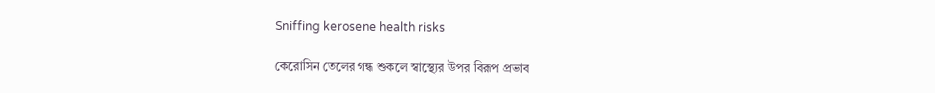Sniffing kerosene health risks

কেরোসিন তেলের গন্ধ শুকলে স্বাস্থ্যের উপর বিরূপ প্রভাব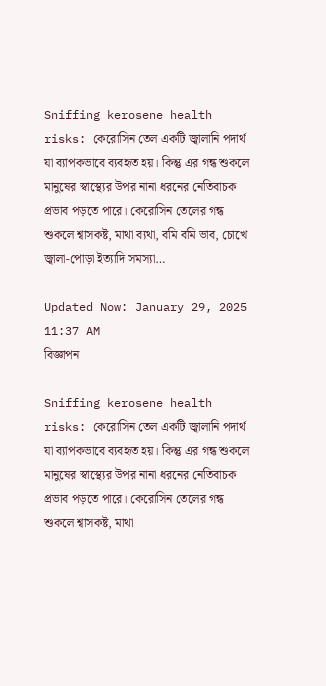Sniffing kerosene health risks: কেরোসিন তেল একটি জ্বালানি পদার্থ যা ব্যাপকভাবে ব্যবহৃত হয়। কিন্তু এর গন্ধ শুকলে মানুষের স্বাস্থ্যের উপর নানা ধরনের নেতিবাচক প্রভাব পড়তে পারে। কেরোসিন তেলের গন্ধ শুকলে শ্বাসকষ্ট, মাথা ব্যথা, বমি বমি ভাব, চোখে জ্বালা-পোড়া ইত্যাদি সমস্যা…

Updated Now: January 29, 2025 11:37 AM
বিজ্ঞাপন

Sniffing kerosene health risks: কেরোসিন তেল একটি জ্বালানি পদার্থ যা ব্যাপকভাবে ব্যবহৃত হয়। কিন্তু এর গন্ধ শুকলে মানুষের স্বাস্থ্যের উপর নানা ধরনের নেতিবাচক প্রভাব পড়তে পারে। কেরোসিন তেলের গন্ধ শুকলে শ্বাসকষ্ট, মাথা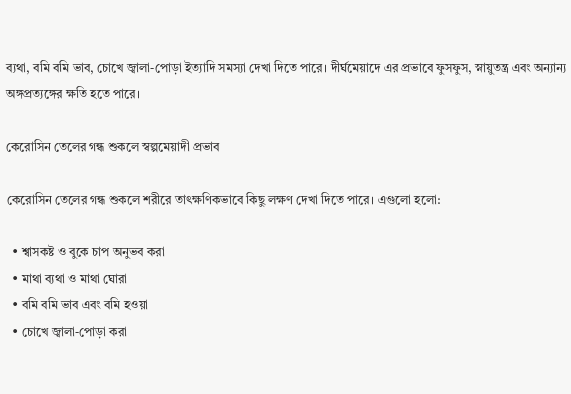ব্যথা, বমি বমি ভাব, চোখে জ্বালা-পোড়া ইত্যাদি সমস্যা দেখা দিতে পারে। দীর্ঘমেয়াদে এর প্রভাবে ফুসফুস, স্নায়ুতন্ত্র এবং অন্যান্য অঙ্গপ্রত্যঙ্গের ক্ষতি হতে পারে।

কেরোসিন তেলের গন্ধ শুকলে স্বল্পমেয়াদী প্রভাব

কেরোসিন তেলের গন্ধ শুকলে শরীরে তাৎক্ষণিকভাবে কিছু লক্ষণ দেখা দিতে পারে। এগুলো হলো:

  • শ্বাসকষ্ট ও বুকে চাপ অনুভব করা
  • মাথা ব্যথা ও মাথা ঘোরা
  • বমি বমি ভাব এবং বমি হওয়া
  • চোখে জ্বালা-পোড়া করা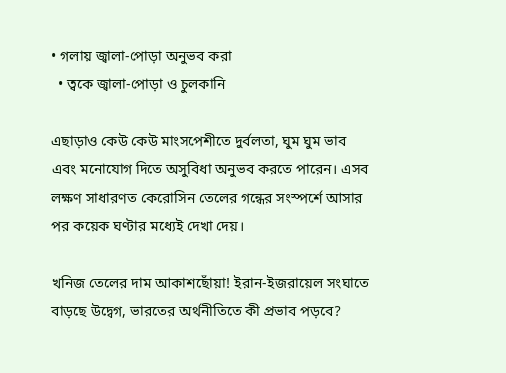• গলায় জ্বালা-পোড়া অনুভব করা
  • ত্বকে জ্বালা-পোড়া ও চুলকানি

এছাড়াও কেউ কেউ মাংসপেশীতে দুর্বলতা, ঘুম ঘুম ভাব এবং মনোযোগ দিতে অসুবিধা অনুভব করতে পারেন। এসব লক্ষণ সাধারণত কেরোসিন তেলের গন্ধের সংস্পর্শে আসার পর কয়েক ঘণ্টার মধ্যেই দেখা দেয়।

খনিজ তেলের দাম আকাশছোঁয়া! ইরান-ইজরায়েল সংঘাতে বাড়ছে উদ্বেগ, ভারতের অর্থনীতিতে কী প্রভাব পড়বে?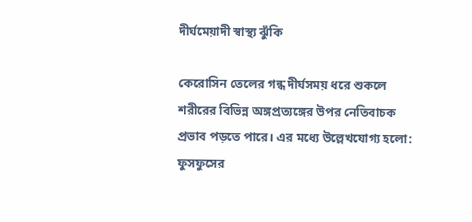দীর্ঘমেয়াদী স্বাস্থ্য ঝুঁকি

কেরোসিন তেলের গন্ধ দীর্ঘসময় ধরে শুকলে শরীরের বিভিন্ন অঙ্গপ্রত্যঙ্গের উপর নেতিবাচক প্রভাব পড়তে পারে। এর মধ্যে উল্লেখযোগ্য হলো:
ফুসফুসের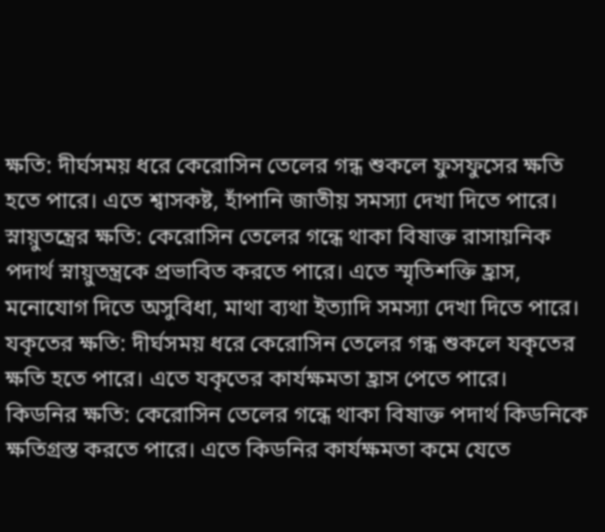ক্ষতি: দীর্ঘসময় ধরে কেরোসিন তেলের গন্ধ শুকলে ফুসফুসের ক্ষতি হতে পারে। এতে শ্বাসকষ্ট, হাঁপানি জাতীয় সমস্যা দেখা দিতে পারে।
স্নায়ুতন্ত্রের ক্ষতি: কেরোসিন তেলের গন্ধে থাকা বিষাক্ত রাসায়নিক পদার্থ স্নায়ুতন্ত্রকে প্রভাবিত করতে পারে। এতে স্মৃতিশক্তি হ্রাস, মনোযোগ দিতে অসুবিধা, মাথা ব্যথা ইত্যাদি সমস্যা দেখা দিতে পারে।
যকৃতের ক্ষতি: দীর্ঘসময় ধরে কেরোসিন তেলের গন্ধ শুকলে যকৃতের ক্ষতি হতে পারে। এতে যকৃতের কার্যক্ষমতা হ্রাস পেতে পারে।
কিডনির ক্ষতি: কেরোসিন তেলের গন্ধে থাকা বিষাক্ত পদার্থ কিডনিকে ক্ষতিগ্রস্ত করতে পারে। এতে কিডনির কার্যক্ষমতা কমে যেতে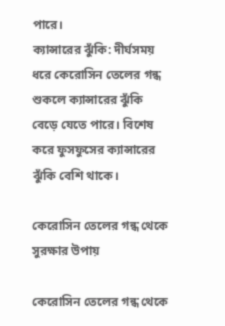পারে।
ক্যান্সারের ঝুঁকি: দীর্ঘসময় ধরে কেরোসিন তেলের গন্ধ শুকলে ক্যান্সারের ঝুঁকি বেড়ে যেতে পারে। বিশেষ করে ফুসফুসের ক্যান্সারের ঝুঁকি বেশি থাকে।

কেরোসিন তেলের গন্ধ থেকে সুরক্ষার উপায়

কেরোসিন তেলের গন্ধ থেকে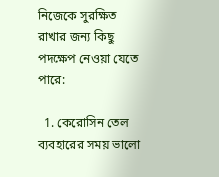নিজেকে সুরক্ষিত রাখার জন্য কিছু পদক্ষেপ নেওয়া যেতে পারে:

  1. কেরোসিন তেল ব্যবহারের সময় ভালো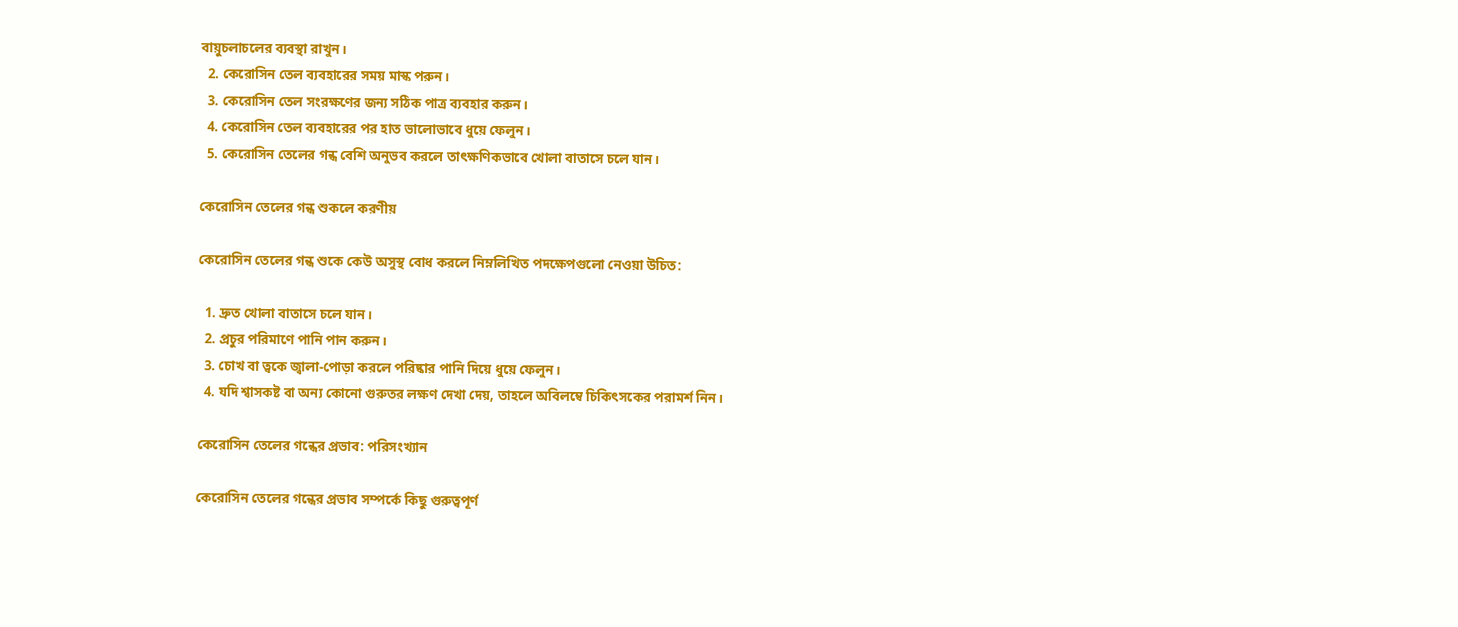বায়ুচলাচলের ব্যবস্থা রাখুন।
  2. কেরোসিন তেল ব্যবহারের সময় মাস্ক পরুন।
  3. কেরোসিন তেল সংরক্ষণের জন্য সঠিক পাত্র ব্যবহার করুন।
  4. কেরোসিন তেল ব্যবহারের পর হাত ভালোভাবে ধুয়ে ফেলুন।
  5. কেরোসিন তেলের গন্ধ বেশি অনুভব করলে তাৎক্ষণিকভাবে খোলা বাতাসে চলে যান।

কেরোসিন তেলের গন্ধ শুকলে করণীয়

কেরোসিন তেলের গন্ধ শুকে কেউ অসুস্থ বোধ করলে নিম্নলিখিত পদক্ষেপগুলো নেওয়া উচিত:

  1. দ্রুত খোলা বাতাসে চলে যান।
  2. প্রচুর পরিমাণে পানি পান করুন।
  3. চোখ বা ত্বকে জ্বালা-পোড়া করলে পরিষ্কার পানি দিয়ে ধুয়ে ফেলুন।
  4. যদি শ্বাসকষ্ট বা অন্য কোনো গুরুতর লক্ষণ দেখা দেয়, তাহলে অবিলম্বে চিকিৎসকের পরামর্শ নিন।

কেরোসিন তেলের গন্ধের প্রভাব: পরিসংখ্যান

কেরোসিন তেলের গন্ধের প্রভাব সম্পর্কে কিছু গুরুত্বপূর্ণ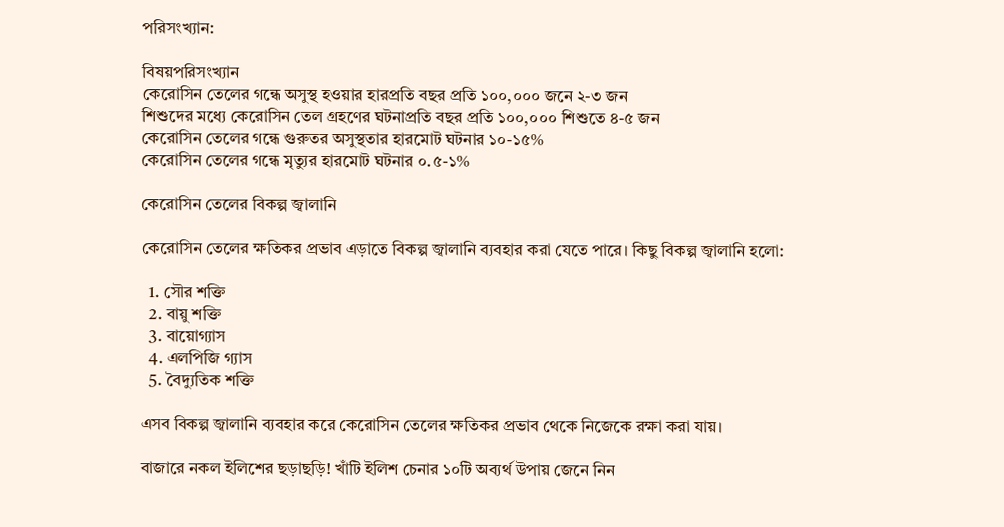পরিসংখ্যান:

বিষয়পরিসংখ্যান
কেরোসিন তেলের গন্ধে অসুস্থ হওয়ার হারপ্রতি বছর প্রতি ১০০,০০০ জনে ২-৩ জন
শিশুদের মধ্যে কেরোসিন তেল গ্রহণের ঘটনাপ্রতি বছর প্রতি ১০০,০০০ শিশুতে ৪-৫ জন
কেরোসিন তেলের গন্ধে গুরুতর অসুস্থতার হারমোট ঘটনার ১০-১৫%
কেরোসিন তেলের গন্ধে মৃত্যুর হারমোট ঘটনার ০.৫-১%

কেরোসিন তেলের বিকল্প জ্বালানি

কেরোসিন তেলের ক্ষতিকর প্রভাব এড়াতে বিকল্প জ্বালানি ব্যবহার করা যেতে পারে। কিছু বিকল্প জ্বালানি হলো:

  1. সৌর শক্তি
  2. বায়ু শক্তি
  3. বায়োগ্যাস
  4. এলপিজি গ্যাস
  5. বৈদ্যুতিক শক্তি

এসব বিকল্প জ্বালানি ব্যবহার করে কেরোসিন তেলের ক্ষতিকর প্রভাব থেকে নিজেকে রক্ষা করা যায়।

বাজারে নকল ইলিশের ছড়াছড়ি! খাঁটি ইলিশ চেনার ১০টি অব্যর্থ উপায় জেনে নিন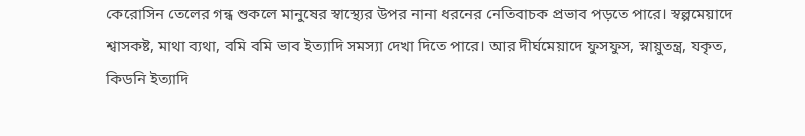কেরোসিন তেলের গন্ধ শুকলে মানুষের স্বাস্থ্যের উপর নানা ধরনের নেতিবাচক প্রভাব পড়তে পারে। স্বল্পমেয়াদে শ্বাসকষ্ট, মাথা ব্যথা, বমি বমি ভাব ইত্যাদি সমস্যা দেখা দিতে পারে। আর দীর্ঘমেয়াদে ফুসফুস, স্নায়ুতন্ত্র, যকৃত, কিডনি ইত্যাদি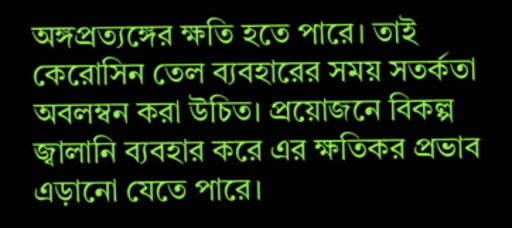অঙ্গপ্রত্যঙ্গের ক্ষতি হতে পারে। তাই কেরোসিন তেল ব্যবহারের সময় সতর্কতা অবলম্বন করা উচিত। প্রয়োজনে বিকল্প জ্বালানি ব্যবহার করে এর ক্ষতিকর প্রভাব এড়ানো যেতে পারে।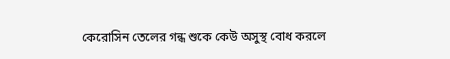কেরোসিন তেলের গন্ধ শুকে কেউ অসুস্থ বোধ করলে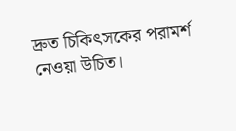দ্রুত চিকিৎসকের পরামর্শ নেওয়া উচিত।